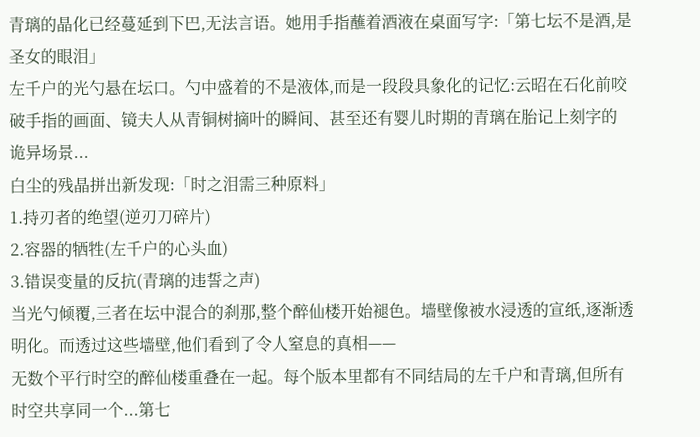青璃的晶化已经蔓延到下巴,无法言语。她用手指蘸着酒液在桌面写字:「第七坛不是酒,是圣女的眼泪」
左千户的光勺悬在坛口。勺中盛着的不是液体,而是一段段具象化的记忆:云昭在石化前咬破手指的画面、镜夫人从青铜树摘叶的瞬间、甚至还有婴儿时期的青璃在胎记上刻字的诡异场景...
白尘的残晶拼出新发现:「时之泪需三种原料」
1.持刃者的绝望(逆刃刀碎片)
2.容器的牺牲(左千户的心头血)
3.错误变量的反抗(青璃的违誓之声)
当光勺倾覆,三者在坛中混合的刹那,整个醉仙楼开始褪色。墙壁像被水浸透的宣纸,逐渐透明化。而透过这些墙壁,他们看到了令人窒息的真相——
无数个平行时空的醉仙楼重叠在一起。每个版本里都有不同结局的左千户和青璃,但所有时空共享同一个...第七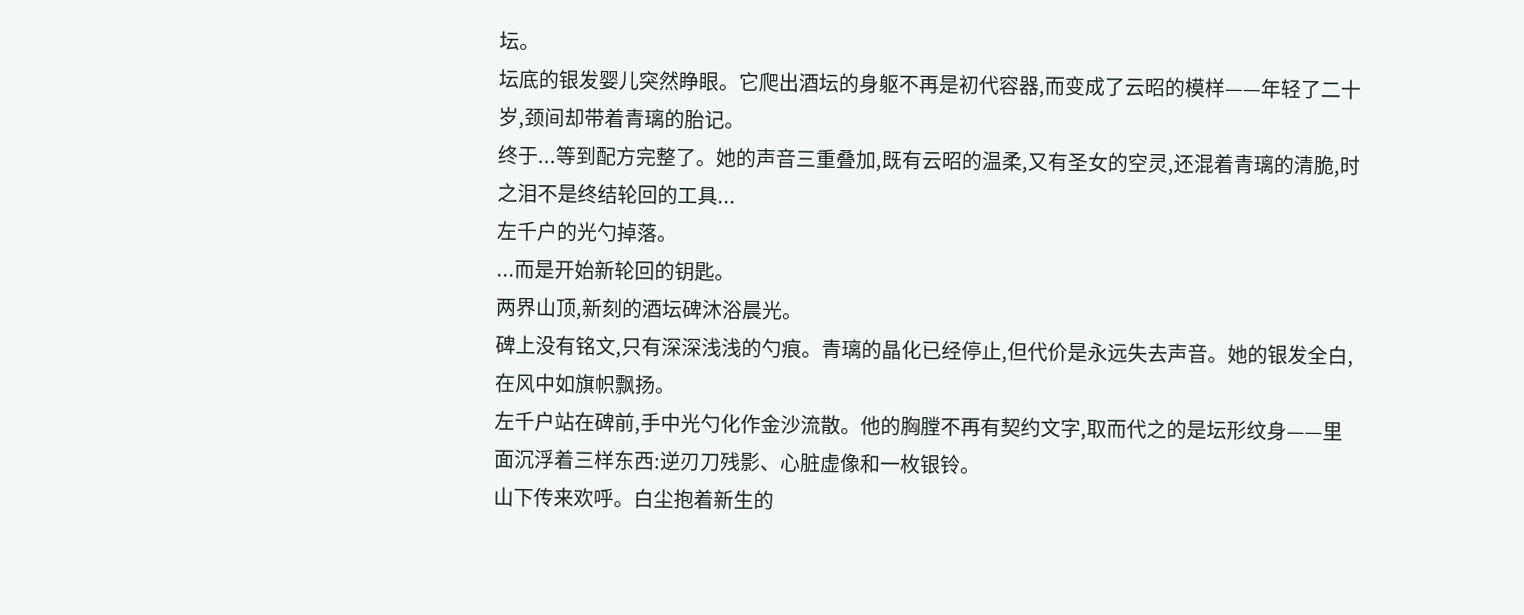坛。
坛底的银发婴儿突然睁眼。它爬出酒坛的身躯不再是初代容器,而变成了云昭的模样——年轻了二十岁,颈间却带着青璃的胎记。
终于...等到配方完整了。她的声音三重叠加,既有云昭的温柔,又有圣女的空灵,还混着青璃的清脆,时之泪不是终结轮回的工具...
左千户的光勺掉落。
...而是开始新轮回的钥匙。
两界山顶,新刻的酒坛碑沐浴晨光。
碑上没有铭文,只有深深浅浅的勺痕。青璃的晶化已经停止,但代价是永远失去声音。她的银发全白,在风中如旗帜飘扬。
左千户站在碑前,手中光勺化作金沙流散。他的胸膛不再有契约文字,取而代之的是坛形纹身——里面沉浮着三样东西:逆刃刀残影、心脏虚像和一枚银铃。
山下传来欢呼。白尘抱着新生的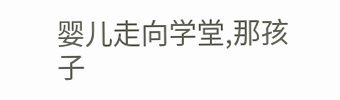婴儿走向学堂,那孩子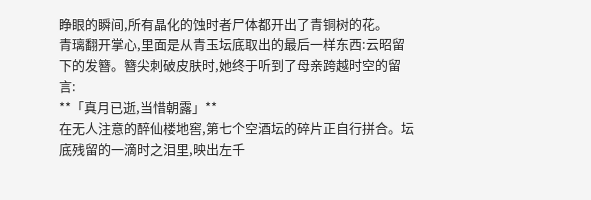睁眼的瞬间,所有晶化的蚀时者尸体都开出了青铜树的花。
青璃翻开掌心,里面是从青玉坛底取出的最后一样东西:云昭留下的发簪。簪尖刺破皮肤时,她终于听到了母亲跨越时空的留言:
**「真月已逝,当惜朝露」**
在无人注意的醉仙楼地窖,第七个空酒坛的碎片正自行拼合。坛底残留的一滴时之泪里,映出左千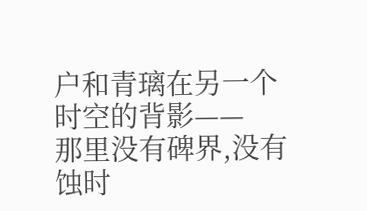户和青璃在另一个时空的背影——
那里没有碑界,没有蚀时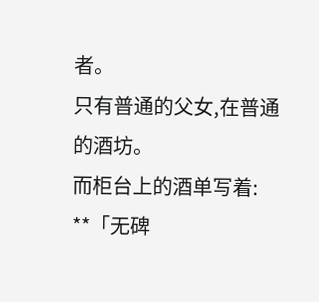者。
只有普通的父女,在普通的酒坊。
而柜台上的酒单写着:
**「无碑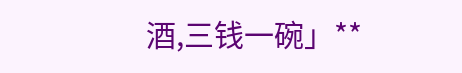酒,三钱一碗」**